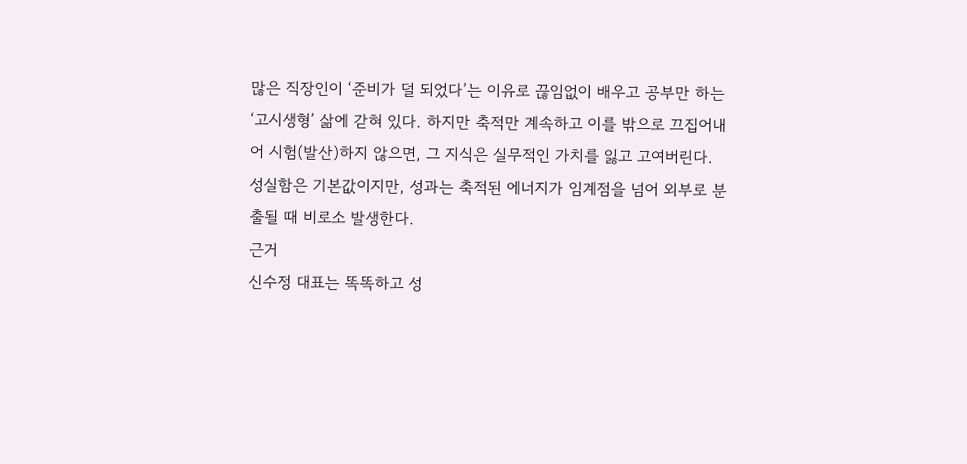많은 직장인이 ‘준비가 덜 되었다’는 이유로 끊임없이 배우고 공부만 하는 ‘고시생형’ 삶에 갇혀 있다. 하지만 축적만 계속하고 이를 밖으로 끄집어내어 시험(발산)하지 않으면, 그 지식은 실무적인 가치를 잃고 고여버린다. 성실함은 기본값이지만, 성과는 축적된 에너지가 임계점을 넘어 외부로 분출될 때 비로소 발생한다.
근거
신수정 대표는 똑똑하고 성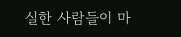실한 사람들이 마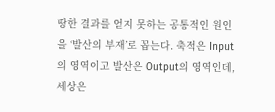땅한 결과를 얻지 못하는 공통적인 원인을 ‘발산의 부재’로 꼽는다. 축적은 Input의 영역이고 발산은 Output의 영역인데, 세상은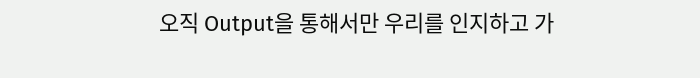오직 Output을 통해서만 우리를 인지하고 가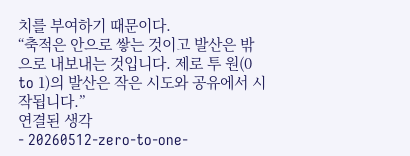치를 부여하기 때문이다.
“축적은 안으로 쌓는 것이고 발산은 밖으로 내보내는 것입니다. 제로 투 원(0 to 1)의 발산은 작은 시도와 공유에서 시작됩니다.”
연결된 생각
- 20260512-zero-to-one-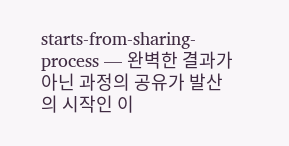starts-from-sharing-process — 완벽한 결과가 아닌 과정의 공유가 발산의 시작인 이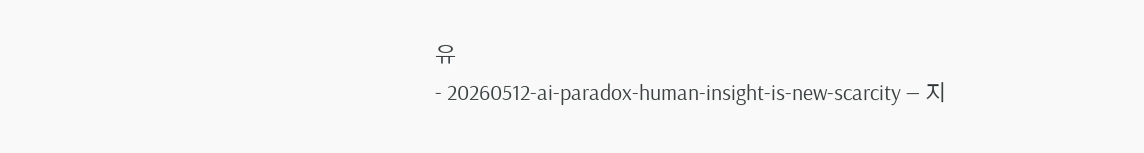유
- 20260512-ai-paradox-human-insight-is-new-scarcity — 지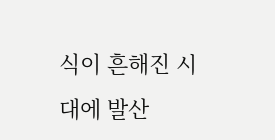식이 흔해진 시대에 발산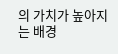의 가치가 높아지는 배경